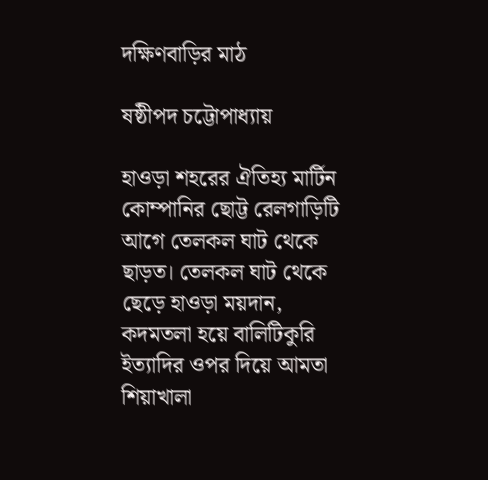দক্ষিণবাড়ির মাঠ

ষষ্ঠীপদ চট্টোপাধ্যায়

হাওড়া শহরের ঐতিহ্য মার্টিন কোম্পানির ছোট্ট রেলগাড়িটি আগে তেলকল ঘাট থেকে ছাড়ত। তেলকল ঘাট থেকে ছেড়ে হাওড়া ময়দান, কদমতলা হয়ে বালিটিকুরি ইত্যাদির ওপর দিয়ে আমতা শিয়াখালা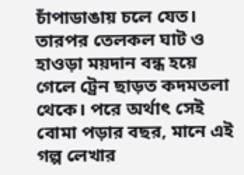চাঁপাডাঙায় চলে যেত। তারপর তেলকল ঘাট ও হাওড়া ময়দান বন্ধ হয়ে গেলে ট্রেন ছাড়ত কদমতলা থেকে। পরে অর্থাৎ সেই বোমা পড়ার বছর, মানে এই গল্প লেখার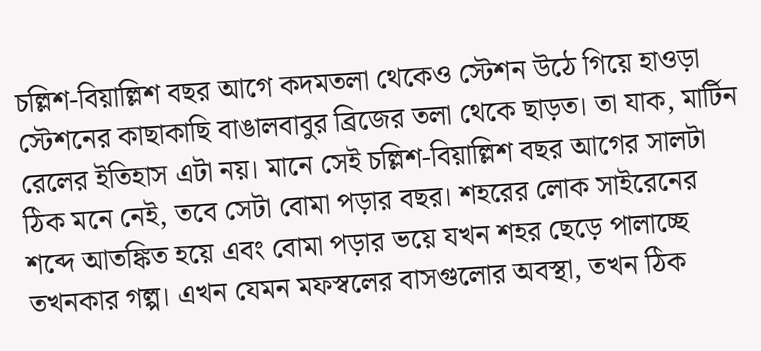চল্লিশ-বিয়াল্লিশ বছর আগে কদমতলা থেকেও স্টেশন উঠে গিয়ে হাওড়া স্টেশনের কাছাকাছি বাঙালবাবুর ব্রিজের তলা থেকে ছাড়ত। তা যাক, মার্টিন রেলের ইতিহাস এটা নয়। মানে সেই চল্লিশ-বিয়াল্লিশ বছর আগের সালটা ঠিক মনে নেই, তবে সেটা বোমা পড়ার বছর। শহরের লোক সাইরেনের শব্দে আতঙ্কিত হয়ে এবং বোমা পড়ার ভয়ে যখন শহর ছেড়ে পালাচ্ছে তখনকার গল্প। এখন যেমন মফস্বলের বাসগুলোর অবস্থা, তখন ঠিক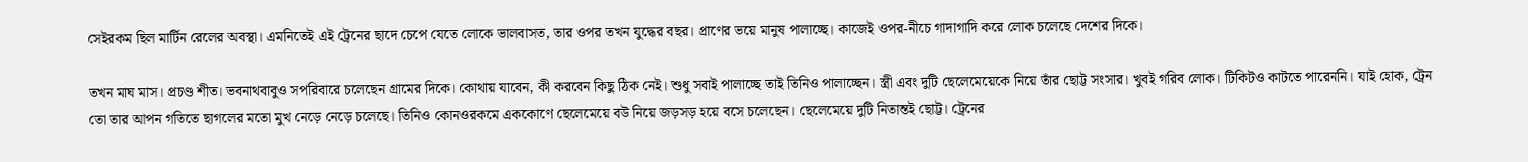সেইরকম ছিল মার্টিন রেলের অবস্থা। এমনিতেই এই ট্রেনের ছাদে চেপে যেতে লোকে ভালবাসত, তার ওপর তখন যুদ্ধের বছর। প্রাণের ভয়ে মানুষ পালাচ্ছে। কাজেই ওপর-নীচে গাদাগাদি করে লোক চলেছে দেশের দিকে।

তখন মাঘ মাস। প্রচণ্ড শীত। ভবনাথবাবুও সপরিবারে চলেছেন গ্রামের দিকে। কোথায় যাবেন, কী করবেন কিছু ঠিক নেই। শুধু সবাই পালাচ্ছে তাই তিনিও পালাচ্ছেন। স্ত্রী এবং দুটি ছেলেমেয়েকে নিয়ে তাঁর ছোট্ট সংসার। খুবই গরিব লোক। টিকিটও কাটতে পারেননি। যাই হোক, ট্রেন তো তার আপন গতিতে ছাগলের মতো মুখ নেড়ে নেড়ে চলেছে। তিনিও কোনওরকমে এককোণে ছেলেমেয়ে বউ নিয়ে জড়সড় হয়ে বসে চলেছেন। ছেলেমেয়ে দুটি নিতান্তই ছোট্ট। ট্রেনের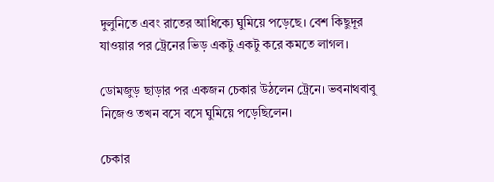দুলুনিতে এবং রাতের আধিক্যে ঘুমিয়ে পড়েছে। বেশ কিছুদূর যাওয়ার পর ট্রেনের ভিড় একটু একটু করে কমতে লাগল।

ডোমজুড় ছাড়ার পর একজন চেকার উঠলেন ট্রেনে। ভবনাথবাবু নিজেও তখন বসে বসে ঘুমিয়ে পড়েছিলেন।

চেকার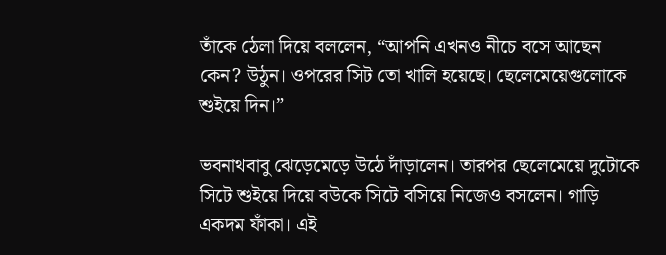তাঁকে ঠেলা দিয়ে বললেন, “আপনি এখনও নীচে বসে আছেন কেন? উঠুন। ওপরের সিট তো খালি হয়েছে। ছেলেমেয়েগুলোকে শুইয়ে দিন।”

ভবনাথবাবু ঝেড়েমেড়ে উঠে দাঁড়ালেন। তারপর ছেলেমেয়ে দুটোকে সিটে শুইয়ে দিয়ে বউকে সিটে বসিয়ে নিজেও বসলেন। গাড়ি একদম ফাঁকা। এই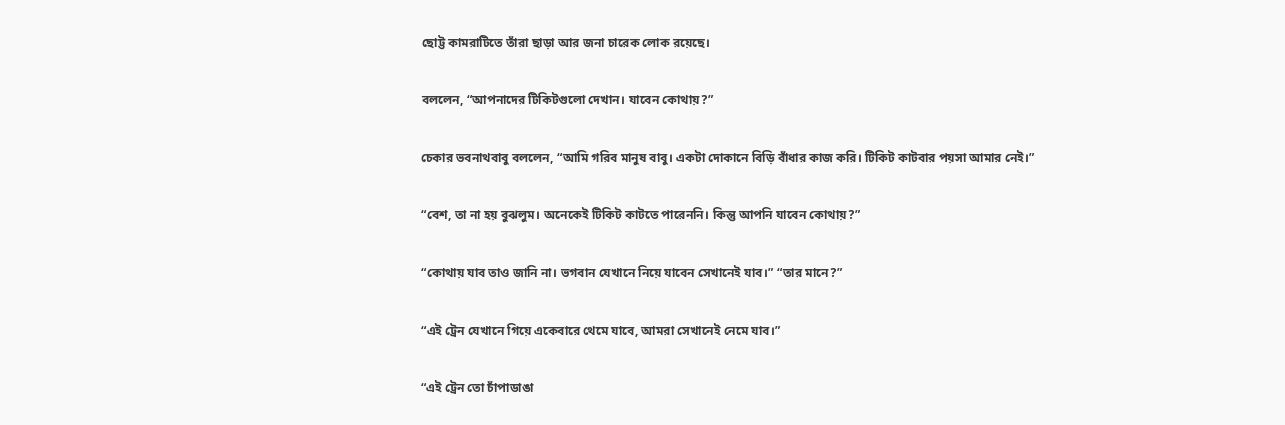ছোট্ট কামরাটিতে তাঁরা ছাড়া আর জনা চারেক লোক রয়েছে।

বললেন, “আপনাদের টিকিটগুলো দেখান। যাবেন কোথায়?”

চেকার ভবনাথবাবু বললেন, “আমি গরিব মানুষ বাবু। একটা দোকানে বিড়ি বাঁধার কাজ করি। টিকিট কাটবার পয়সা আমার নেই।”

“বেশ, তা না হয় বুঝলুম। অনেকেই টিকিট কাটতে পারেননি। কিন্তু আপনি যাবেন কোথায়?”

“কোথায় যাব তাও জানি না। ভগবান যেখানে নিয়ে যাবেন সেখানেই যাব।” “তার মানে?”

“এই ট্রেন যেখানে গিয়ে একেবারে থেমে যাবে, আমরা সেখানেই নেমে যাব।”

“এই ট্রেন তো চাঁপাডাঙা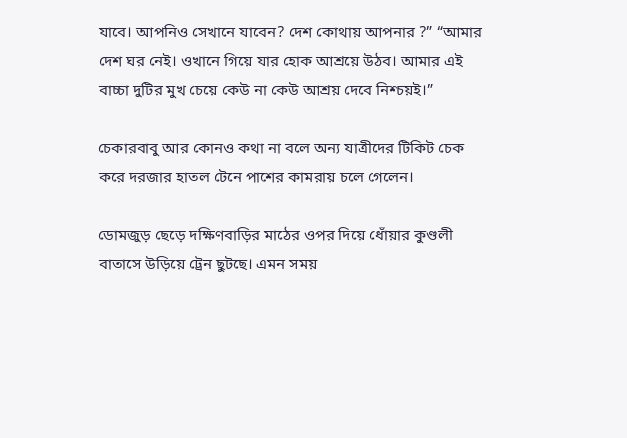যাবে। আপনিও সেখানে যাবেন? দেশ কোথায় আপনার ?” “আমার দেশ ঘর নেই। ওখানে গিয়ে যার হোক আশ্রয়ে উঠব। আমার এই বাচ্চা দুটির মুখ চেয়ে কেউ না কেউ আশ্রয় দেবে নিশ্চয়ই।”

চেকারবাবু আর কোনও কথা না বলে অন্য যাত্রীদের টিকিট চেক করে দরজার হাতল টেনে পাশের কামরায় চলে গেলেন।

ডোমজুড় ছেড়ে দক্ষিণবাড়ির মাঠের ওপর দিয়ে ধোঁয়ার কুণ্ডলী বাতাসে উড়িয়ে ট্রেন ছুটছে। এমন সময়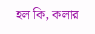হল কি, কলার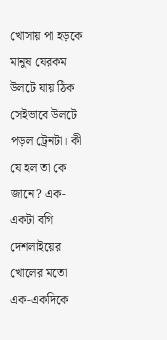খোসায় পা হড়কে মানুষ যেরকম উলটে যায় ঠিক সেইভাবে উলটে পড়ল ট্রেনটা। কী যে হল তা কে জানে? এক-একটা বগি দেশলাইয়ের খোলের মতো এক-একদিকে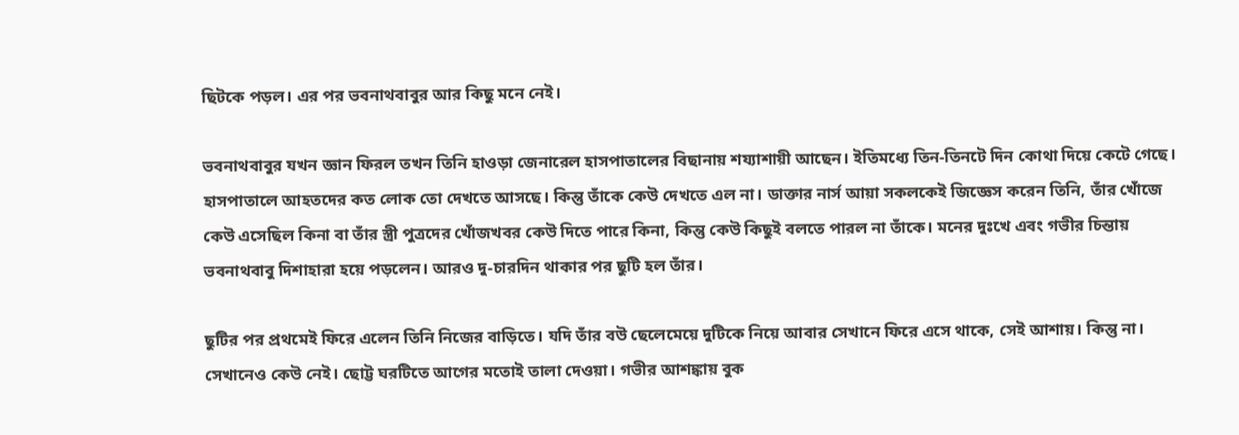ছিটকে পড়ল। এর পর ভবনাথবাবুর আর কিছু মনে নেই।

ভবনাথবাবুর যখন জ্ঞান ফিরল তখন তিনি হাওড়া জেনারেল হাসপাতালের বিছানায় শয্যাশায়ী আছেন। ইতিমধ্যে তিন-তিনটে দিন কোথা দিয়ে কেটে গেছে। হাসপাতালে আহতদের কত লোক তো দেখতে আসছে। কিন্তু তাঁকে কেউ দেখতে এল না। ডাক্তার নার্স আয়া সকলকেই জিজ্ঞেস করেন তিনি, তাঁর খোঁজে কেউ এসেছিল কিনা বা তাঁর স্ত্রী পুত্রদের খোঁজখবর কেউ দিতে পারে কিনা, কিন্তু কেউ কিছুই বলতে পারল না তাঁকে। মনের দুঃখে এবং গভীর চিন্তায় ভবনাথবাবু দিশাহারা হয়ে পড়লেন। আরও দু-চারদিন থাকার পর ছুটি হল তাঁর।

ছুটির পর প্রথমেই ফিরে এলেন তিনি নিজের বাড়িতে। যদি তাঁর বউ ছেলেমেয়ে দুটিকে নিয়ে আবার সেখানে ফিরে এসে থাকে, সেই আশায়। কিন্তু না। সেখানেও কেউ নেই। ছোট্ট ঘরটিতে আগের মতোই তালা দেওয়া। গভীর আশঙ্কায় বুক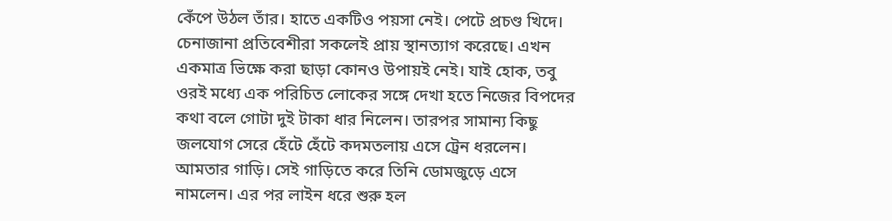কেঁপে উঠল তাঁর। হাতে একটিও পয়সা নেই। পেটে প্রচণ্ড খিদে। চেনাজানা প্রতিবেশীরা সকলেই প্রায় স্থানত্যাগ করেছে। এখন একমাত্র ভিক্ষে করা ছাড়া কোনও উপায়ই নেই। যাই হোক, তবু ওরই মধ্যে এক পরিচিত লোকের সঙ্গে দেখা হতে নিজের বিপদের কথা বলে গোটা দুই টাকা ধার নিলেন। তারপর সামান্য কিছু জলযোগ সেরে হেঁটে হেঁটে কদমতলায় এসে ট্রেন ধরলেন। আমতার গাড়ি। সেই গাড়িতে করে তিনি ডোমজুড়ে এসে নামলেন। এর পর লাইন ধরে শুরু হল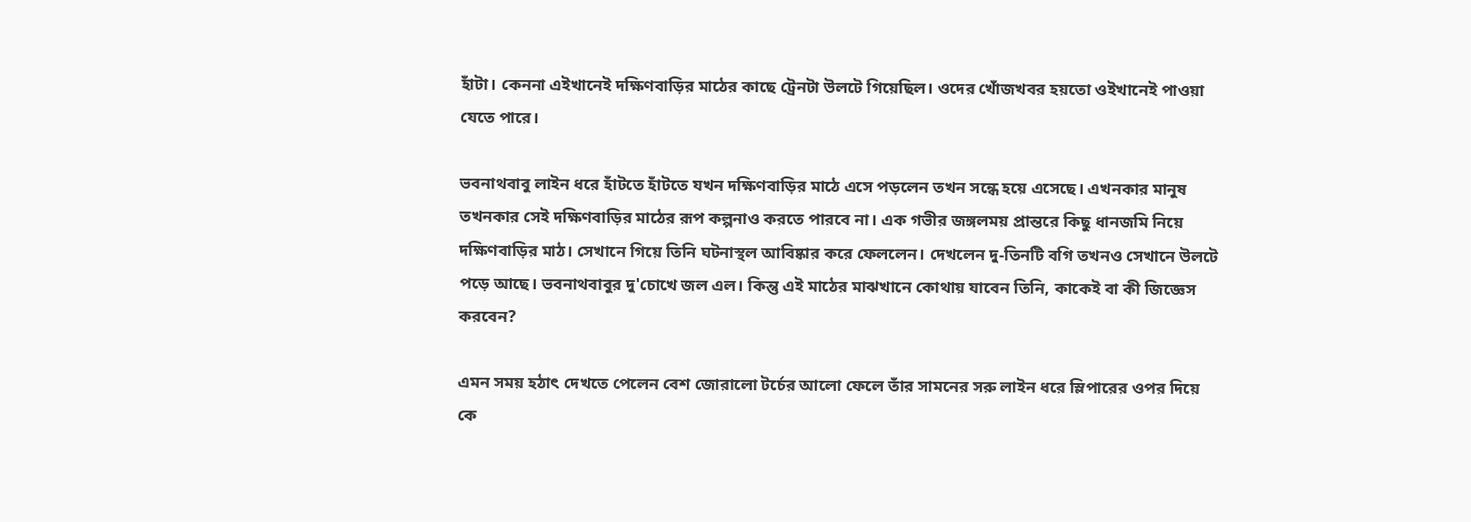হাঁটা। কেননা এইখানেই দক্ষিণবাড়ির মাঠের কাছে ট্রেনটা উলটে গিয়েছিল। ওদের খোঁজখবর হয়তো ওইখানেই পাওয়া যেতে পারে।

ভবনাথবাবু লাইন ধরে হাঁটতে হাঁটতে যখন দক্ষিণবাড়ির মাঠে এসে পড়লেন তখন সন্ধে হয়ে এসেছে। এখনকার মানুষ তখনকার সেই দক্ষিণবাড়ির মাঠের রূপ কল্পনাও করতে পারবে না। এক গভীর জঙ্গলময় প্রান্তরে কিছু ধানজমি নিয়ে দক্ষিণবাড়ির মাঠ। সেখানে গিয়ে তিনি ঘটনাস্থল আবিষ্কার করে ফেললেন। দেখলেন দু-তিনটি বগি তখনও সেখানে উলটে পড়ে আছে। ভবনাথবাবুর দু'চোখে জল এল। কিন্তু এই মাঠের মাঝখানে কোথায় যাবেন তিনি, কাকেই বা কী জিজ্ঞেস করবেন?

এমন সময় হঠাৎ দেখতে পেলেন বেশ জোরালো টর্চের আলো ফেলে তাঁর সামনের সরু লাইন ধরে স্লিপারের ওপর দিয়ে কে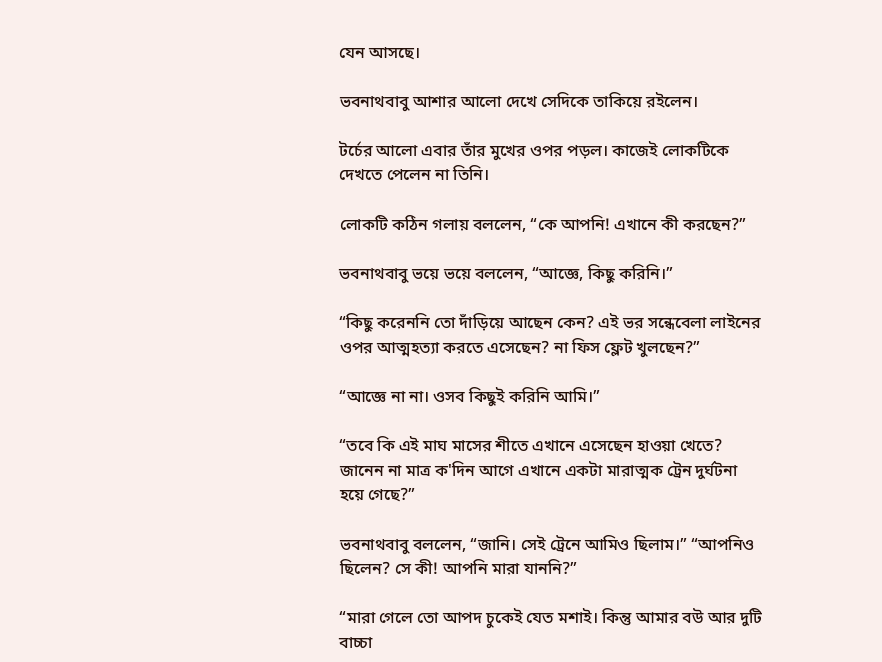যেন আসছে।

ভবনাথবাবু আশার আলো দেখে সেদিকে তাকিয়ে রইলেন।

টর্চের আলো এবার তাঁর মুখের ওপর পড়ল। কাজেই লোকটিকে দেখতে পেলেন না তিনি।

লোকটি কঠিন গলায় বললেন, “কে আপনি! এখানে কী করছেন?”

ভবনাথবাবু ভয়ে ভয়ে বললেন, “আজ্ঞে, কিছু করিনি।”

“কিছু করেননি তো দাঁড়িয়ে আছেন কেন? এই ভর সন্ধেবেলা লাইনের ওপর আত্মহত্যা করতে এসেছেন? না ফিস ফ্লেট খুলছেন?”

“আজ্ঞে না না। ওসব কিছুই করিনি আমি।”

“তবে কি এই মাঘ মাসের শীতে এখানে এসেছেন হাওয়া খেতে? জানেন না মাত্র ক'দিন আগে এখানে একটা মারাত্মক ট্রেন দুর্ঘটনা হয়ে গেছে?”

ভবনাথবাবু বললেন, “জানি। সেই ট্রেনে আমিও ছিলাম।” “আপনিও ছিলেন? সে কী! আপনি মারা যাননি?”

“মারা গেলে তো আপদ চুকেই যেত মশাই। কিন্তু আমার বউ আর দুটি বাচ্চা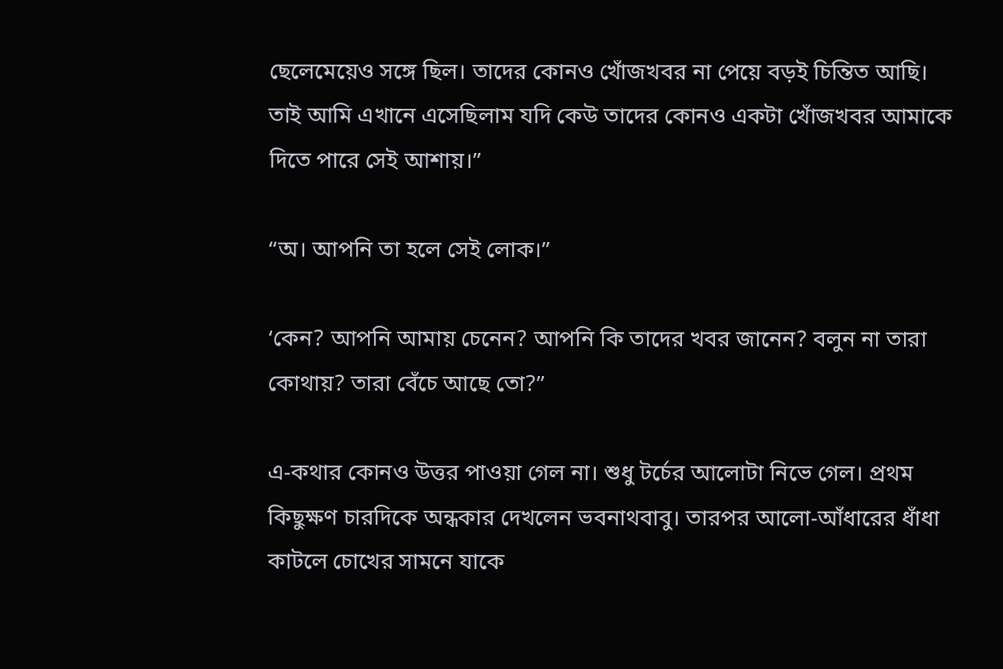ছেলেমেয়েও সঙ্গে ছিল। তাদের কোনও খোঁজখবর না পেয়ে বড়ই চিন্তিত আছি। তাই আমি এখানে এসেছিলাম যদি কেউ তাদের কোনও একটা খোঁজখবর আমাকে দিতে পারে সেই আশায়।”

“অ। আপনি তা হলে সেই লোক।”

‘কেন? আপনি আমায় চেনেন? আপনি কি তাদের খবর জানেন? বলুন না তারা কোথায়? তারা বেঁচে আছে তো?”

এ-কথার কোনও উত্তর পাওয়া গেল না। শুধু টর্চের আলোটা নিভে গেল। প্রথম কিছুক্ষণ চারদিকে অন্ধকার দেখলেন ভবনাথবাবু। তারপর আলো-আঁধারের ধাঁধা কাটলে চোখের সামনে যাকে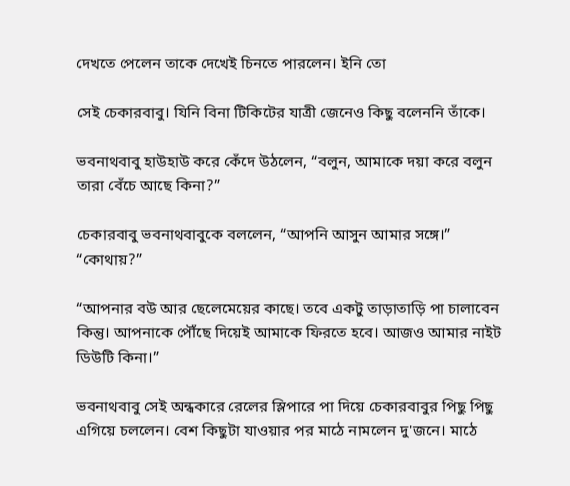দেখতে পেলেন তাকে দেখেই চিনতে পারলেন। ইনি তো

সেই চেকারবাবু। যিনি বিনা টিকিটের যাত্রী জেনেও কিছু বলেননি তাঁকে।

ভবনাথবাবু হাউহাউ করে কেঁদে উঠলেন, “বলুন, আমাকে দয়া করে বলুন তারা বেঁচে আছে কিনা?”

চেকারবাবু ভবনাথবাবুকে বললেন, “আপনি আসুন আমার সঙ্গে।” “কোথায়?”

“আপনার বউ আর ছেলেমেয়ের কাছে। তবে একটু তাড়াতাড়ি পা চালাবেন কিন্তু। আপনাকে পৌঁছে দিয়েই আমাকে ফিরতে হবে। আজও আমার নাইট ডিউটি কিনা।”

ভবনাথবাবু সেই অন্ধকারে রেলের স্লিপারে পা দিয়ে চেকারবাবুর পিছু পিছু এগিয়ে চললেন। বেশ কিছুটা যাওয়ার পর মাঠে নামলেন দু'জনে। মাঠে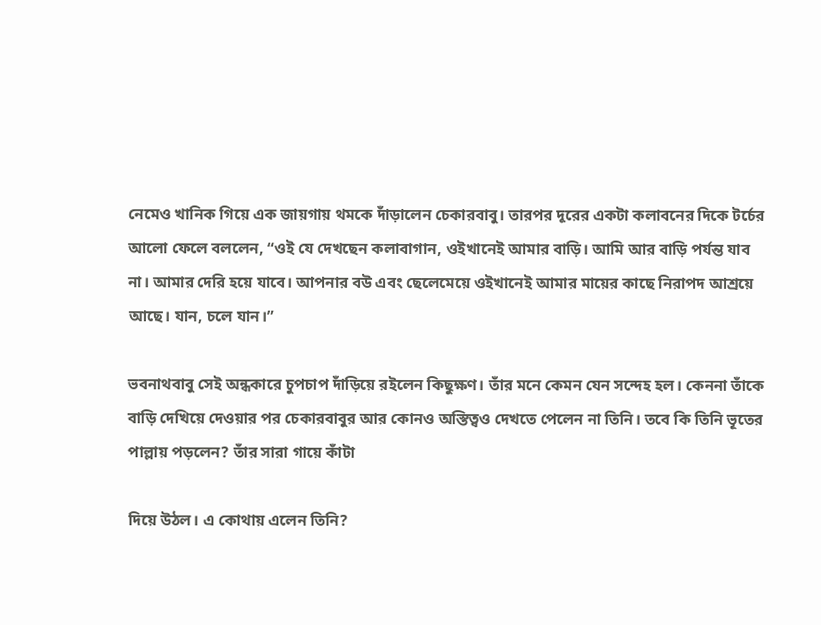নেমেও খানিক গিয়ে এক জায়গায় থমকে দাঁড়ালেন চেকারবাবু। তারপর দূরের একটা কলাবনের দিকে টর্চের আলো ফেলে বললেন, “ওই যে দেখছেন কলাবাগান, ওইখানেই আমার বাড়ি। আমি আর বাড়ি পর্যন্ত যাব না। আমার দেরি হয়ে যাবে। আপনার বউ এবং ছেলেমেয়ে ওইখানেই আমার মায়ের কাছে নিরাপদ আশ্রয়ে আছে। যান, চলে যান।”

ভবনাথবাবু সেই অন্ধকারে চুপচাপ দাঁড়িয়ে রইলেন কিছুক্ষণ। তাঁর মনে কেমন যেন সন্দেহ হল। কেননা তাঁকে বাড়ি দেখিয়ে দেওয়ার পর চেকারবাবুর আর কোনও অস্তিত্বও দেখতে পেলেন না তিনি। তবে কি তিনি ভূতের পাল্লায় পড়লেন? তাঁর সারা গায়ে কাঁটা

দিয়ে উঠল। এ কোথায় এলেন তিনি?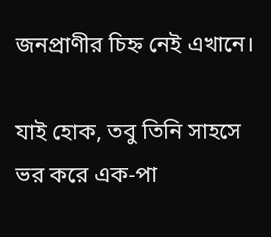জনপ্রাণীর চিহ্ন নেই এখানে।

যাই হোক, তবু তিনি সাহসে ভর করে এক-পা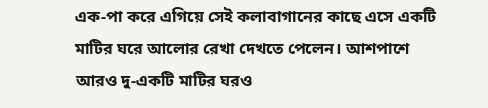এক-পা করে এগিয়ে সেই কলাবাগানের কাছে এসে একটি মাটির ঘরে আলোর রেখা দেখতে পেলেন। আশপাশে আরও দু-একটি মাটির ঘরও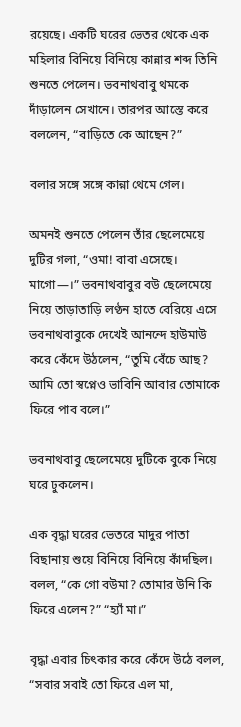রয়েছে। একটি ঘরের ভেতর থেকে এক মহিলার বিনিয়ে বিনিয়ে কান্নার শব্দ তিনি শুনতে পেলেন। ভবনাথবাবু থমকে দাঁড়ালেন সেখানে। তারপর আস্তে করে বললেন, “বাড়িতে কে আছেন?”

বলার সঙ্গে সঙ্গে কান্না থেমে গেল।

অমনই শুনতে পেলেন তাঁর ছেলেমেয়ে দুটির গলা, “ওমা! বাবা এসেছে। মাগো—।” ভবনাথবাবুর বউ ছেলেমেয়ে নিয়ে তাড়াতাড়ি লণ্ঠন হাতে বেরিয়ে এসে ভবনাথবাবুকে দেখেই আনন্দে হাউমাউ করে কেঁদে উঠলেন, “তুমি বেঁচে আছ? আমি তো স্বপ্নেও ভাবিনি আবার তোমাকে ফিরে পাব বলে।”

ভবনাথবাবু ছেলেমেয়ে দুটিকে বুকে নিয়ে ঘরে ঢুকলেন।

এক বৃদ্ধা ঘরের ভেতরে মাদুর পাতা বিছানায় শুয়ে বিনিয়ে বিনিয়ে কাঁদছিল। বলল, “কে গো বউমা? তোমার উনি কি ফিরে এলেন?” “হ্যাঁ মা।”

বৃদ্ধা এবার চিৎকার করে কেঁদে উঠে বলল, “সবার সবাই তো ফিরে এল মা,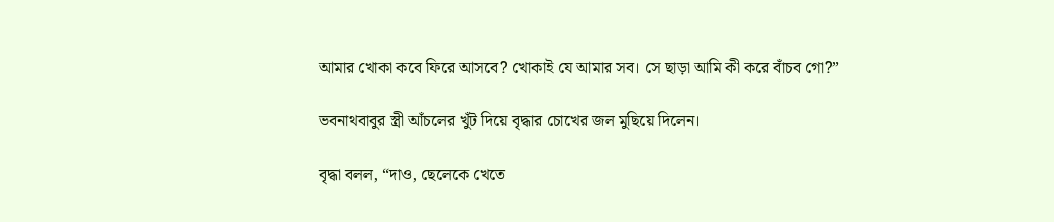আমার খোকা কবে ফিরে আসবে? খোকাই যে আমার সব। সে ছাড়া আমি কী করে বাঁচব গো?”

ভবনাথবাবুর স্ত্রী আঁচলের খুঁট দিয়ে বৃদ্ধার চোখের জল মুছিয়ে দিলেন।

বৃদ্ধা বলল, “দাও, ছেলেকে খেতে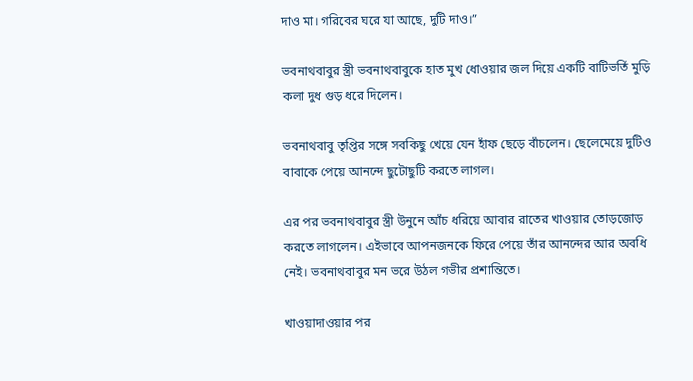দাও মা। গরিবের ঘরে যা আছে, দুটি দাও।”

ভবনাথবাবুর স্ত্রী ভবনাথবাবুকে হাত মুখ ধোওয়ার জল দিয়ে একটি বাটিভর্তি মুড়ি কলা দুধ গুড় ধরে দিলেন।

ভবনাথবাবু তৃপ্তির সঙ্গে সবকিছু খেয়ে যেন হাঁফ ছেড়ে বাঁচলেন। ছেলেমেয়ে দুটিও বাবাকে পেয়ে আনন্দে ছুটোছুটি করতে লাগল।

এর পর ভবনাথবাবুর স্ত্রী উনুনে আঁচ ধরিয়ে আবার রাতের খাওয়ার তোড়জোড় করতে লাগলেন। এইভাবে আপনজনকে ফিরে পেয়ে তাঁর আনন্দের আর অবধি নেই। ভবনাথবাবুর মন ভরে উঠল গভীর প্রশান্তিতে।

খাওয়াদাওয়ার পর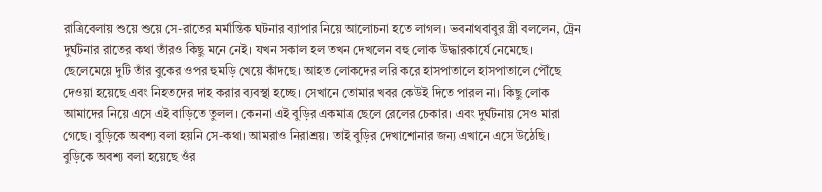রাত্রিবেলায় শুয়ে শুয়ে সে-রাতের মর্মান্তিক ঘটনার ব্যাপার নিয়ে আলোচনা হতে লাগল। ভবনাথবাবুর স্ত্রী বললেন, ট্রেন দুর্ঘটনার রাতের কথা তাঁরও কিছু মনে নেই। যখন সকাল হল তখন দেখলেন বহু লোক উদ্ধারকার্যে নেমেছে। ছেলেমেয়ে দুটি তাঁর বুকের ওপর হুমড়ি খেয়ে কাঁদছে। আহত লোকদের লরি করে হাসপাতালে হাসপাতালে পৌঁছে দেওয়া হয়েছে এবং নিহতদের দাহ করার ব্যবস্থা হচ্ছে। সেখানে তোমার খবর কেউই দিতে পারল না। কিছু লোক আমাদের নিয়ে এসে এই বাড়িতে তুলল। কেননা এই বুড়ির একমাত্র ছেলে রেলের চেকার। এবং দুর্ঘটনায় সেও মারা গেছে। বুড়িকে অবশ্য বলা হয়নি সে-কথা। আমরাও নিরাশ্রয়। তাই বুড়ির দেখাশোনার জন্য এখানে এসে উঠেছি। বুড়িকে অবশ্য বলা হয়েছে ওঁর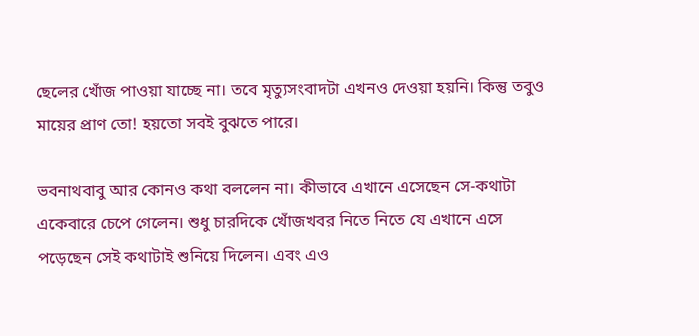ছেলের খোঁজ পাওয়া যাচ্ছে না। তবে মৃত্যুসংবাদটা এখনও দেওয়া হয়নি। কিন্তু তবুও মায়ের প্রাণ তো! হয়তো সবই বুঝতে পারে।

ভবনাথবাবু আর কোনও কথা বললেন না। কীভাবে এখানে এসেছেন সে-কথাটা একেবারে চেপে গেলেন। শুধু চারদিকে খোঁজখবর নিতে নিতে যে এখানে এসে পড়েছেন সেই কথাটাই শুনিয়ে দিলেন। এবং এও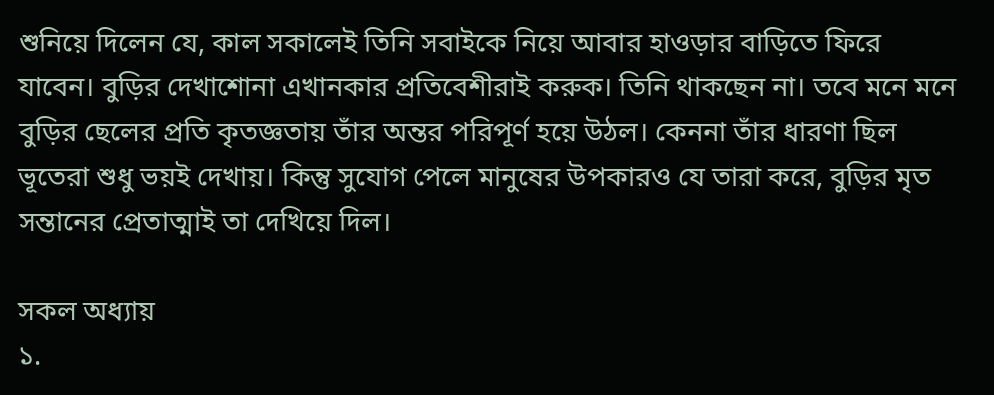শুনিয়ে দিলেন যে, কাল সকালেই তিনি সবাইকে নিয়ে আবার হাওড়ার বাড়িতে ফিরে যাবেন। বুড়ির দেখাশোনা এখানকার প্রতিবেশীরাই করুক। তিনি থাকছেন না। তবে মনে মনে বুড়ির ছেলের প্রতি কৃতজ্ঞতায় তাঁর অন্তর পরিপূর্ণ হয়ে উঠল। কেননা তাঁর ধারণা ছিল ভূতেরা শুধু ভয়ই দেখায়। কিন্তু সুযোগ পেলে মানুষের উপকারও যে তারা করে, বুড়ির মৃত সন্তানের প্রেতাত্মাই তা দেখিয়ে দিল।

সকল অধ্যায়
১.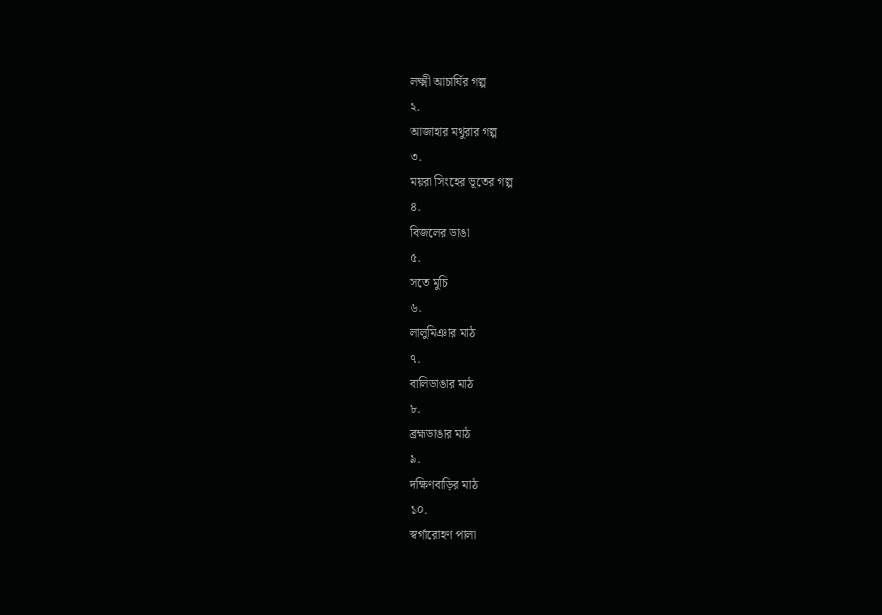লক্ষ্মী আচার্যির গল্প
২.
আজাহার মথুরার গল্প
৩.
ময়রা সিংহের ভূতের গল্প
৪.
বিজলের ডাঙা
৫.
সতে মুচি
৬.
লালুমিঞার মাঠ
৭.
বালিডাঙার মাঠ
৮.
ব্রহ্মডাঙার মাঠ
৯.
দক্ষিণবাড়ির মাঠ
১০.
স্বর্গারোহণ পালা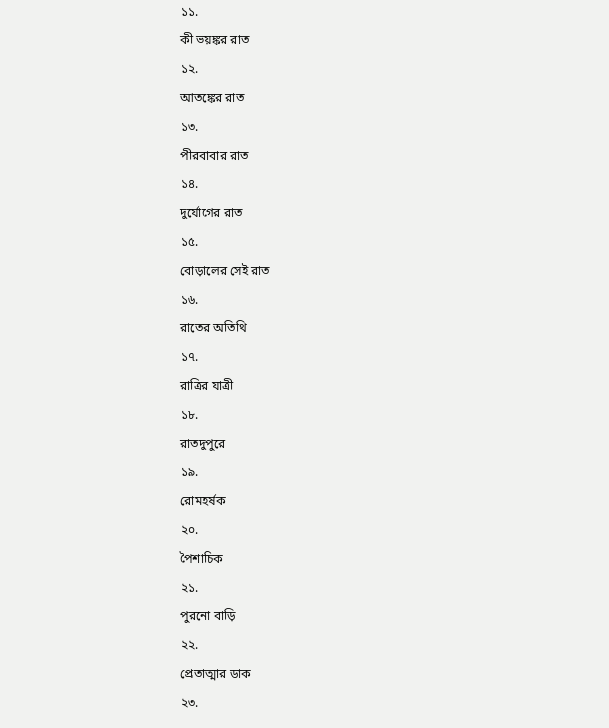১১.
কী ভয়ঙ্কর রাত
১২.
আতঙ্কের রাত
১৩.
পীরবাবার রাত
১৪.
দুর্যোগের রাত
১৫.
বোড়ালের সেই রাত
১৬.
রাতের অতিথি
১৭.
রাত্রির যাত্রী
১৮.
রাতদুপুরে
১৯.
রোমহর্ষক
২০.
পৈশাচিক
২১.
পুরনো বাড়ি
২২.
প্রেতাত্মার ডাক
২৩.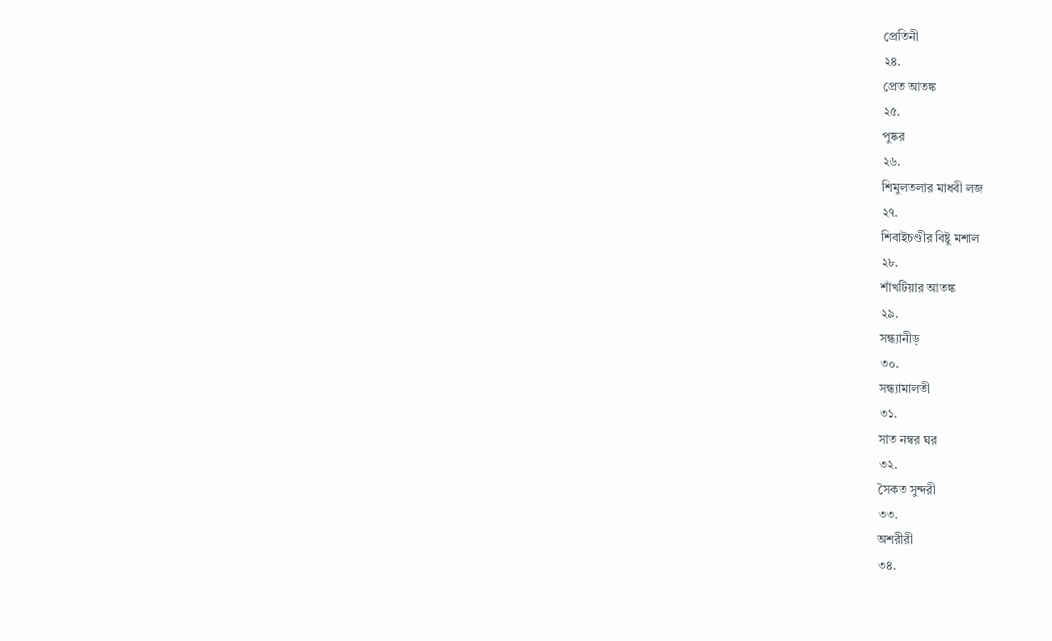প্রেতিনী
২৪.
প্রেত আতঙ্ক
২৫.
পুষ্কর
২৬.
শিমুলতলার মাধবী লজ
২৭.
শিবাইচণ্ডীর বিষ্টু মশাল
২৮.
শাঁখটিয়ার আতঙ্ক
২৯.
সন্ধ্যানীড়
৩০.
সন্ধ্যামালতী
৩১.
সাত নম্বর ঘর
৩২.
সৈকত সুন্দরী
৩৩.
অশরীরী
৩৪.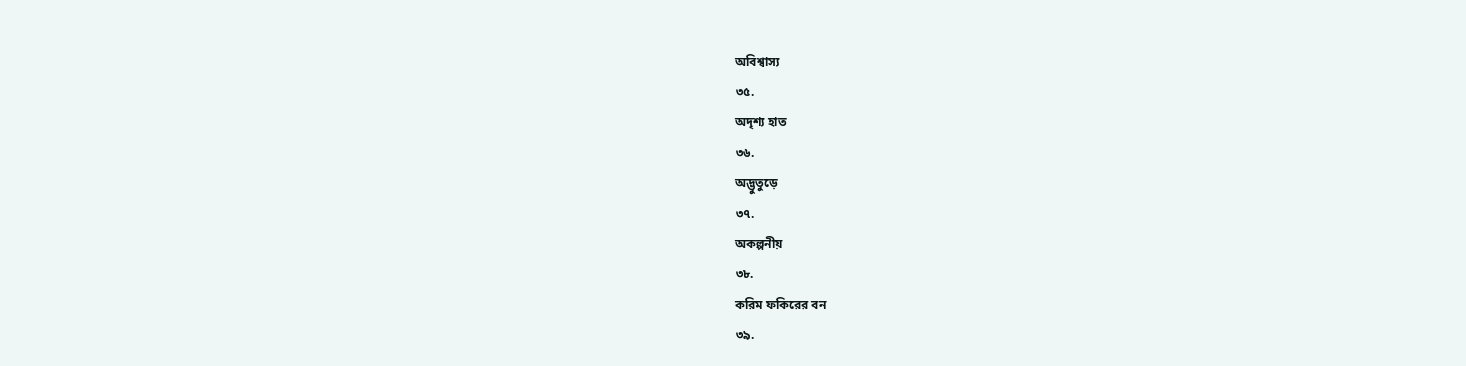অবিশ্বাস্য
৩৫.
অদৃশ্য হাত
৩৬.
অদ্ভুতুড়ে
৩৭.
অকল্পনীয়
৩৮.
করিম ফকিরের বন
৩৯.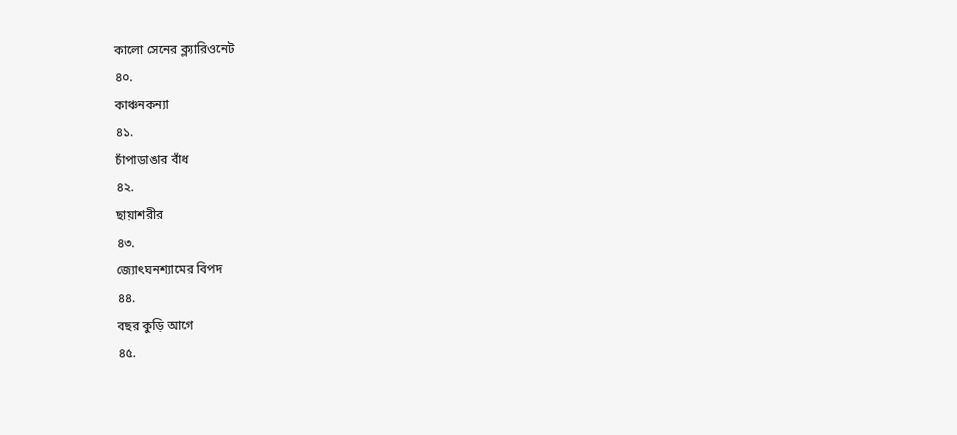কালো সেনের ক্ল্যারিওনেট
৪০.
কাঞ্চনকন্যা
৪১.
চাঁপাডাঙার বাঁধ
৪২.
ছায়াশরীর
৪৩.
জ্যোৎঘনশ্যামের বিপদ
৪৪.
বছর কুড়ি আগে
৪৫.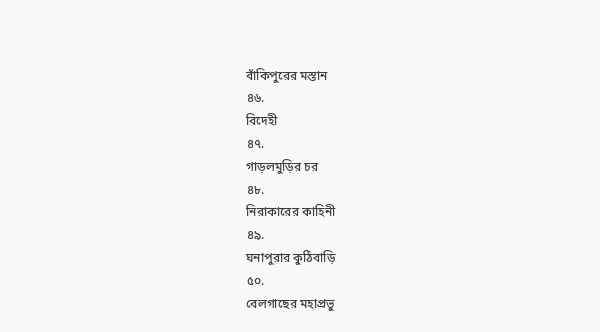বাঁকিপুরের মস্তান
৪৬.
বিদেহী
৪৭.
গাড়লমুড়ির চর
৪৮.
নিরাকারের কাহিনী
৪৯.
ঘনাপুরার কুঠিবাড়ি
৫০.
বেলগাছের মহাপ্রভু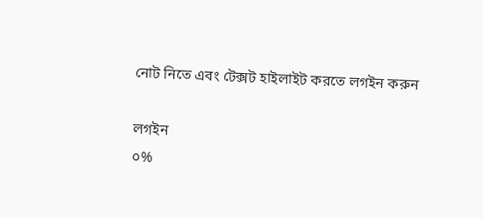নোট নিতে এবং টেক্সট হাইলাইট করতে লগইন করুন

লগইন
০%